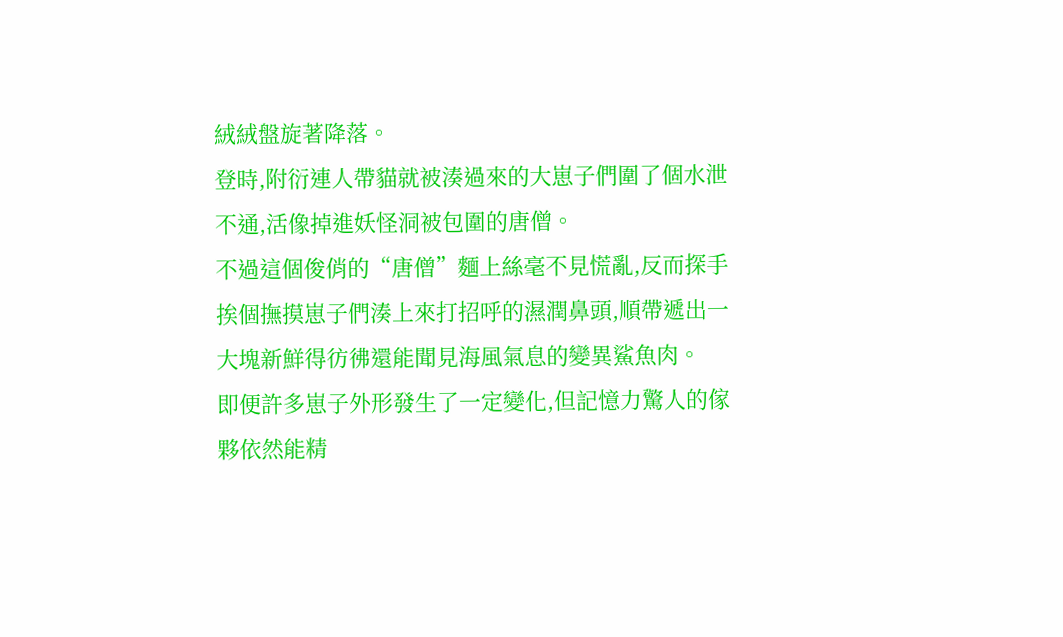絨絨盤旋著降落。
登時,附衍連人帶貓就被湊過來的大崽子們圍了個水泄不通,活像掉進妖怪洞被包圍的唐僧。
不過這個俊俏的“唐僧”麵上絲毫不見慌亂,反而探手挨個撫摸崽子們湊上來打招呼的濕潤鼻頭,順帶遞出一大塊新鮮得彷彿還能聞見海風氣息的變異鯊魚肉。
即便許多崽子外形發生了一定變化,但記憶力驚人的傢夥依然能精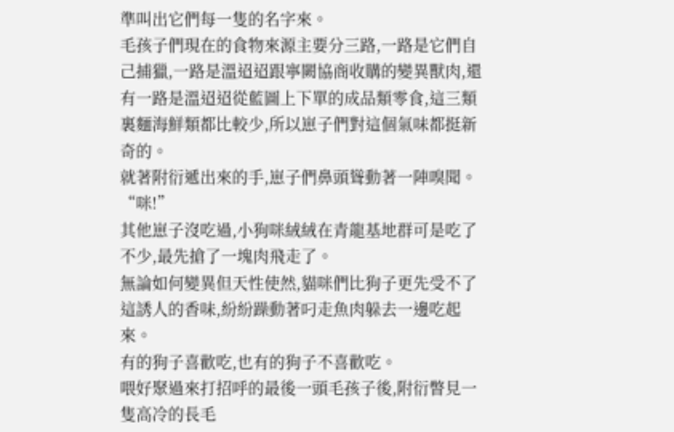準叫出它們每一隻的名字來。
毛孩子們現在的食物來源主要分三路,一路是它們自己捕獵,一路是溫迢迢跟寧闕協商收購的變異獸肉,還有一路是溫迢迢從藍圖上下單的成品類零食,這三類裏麵海鮮類都比較少,所以崽子們對這個氣味都挺新奇的。
就著附衍遞出來的手,崽子們鼻頭聳動著一陣嗅聞。
“咪!”
其他崽子沒吃過,小狗咪絨絨在青龍基地群可是吃了不少,最先搶了一塊肉飛走了。
無論如何變異但天性使然,貓咪們比狗子更先受不了這誘人的香味,紛紛躁動著叼走魚肉躲去一邊吃起來。
有的狗子喜歡吃,也有的狗子不喜歡吃。
喂好聚過來打招呼的最後一頭毛孩子後,附衍瞥見一隻高冷的長毛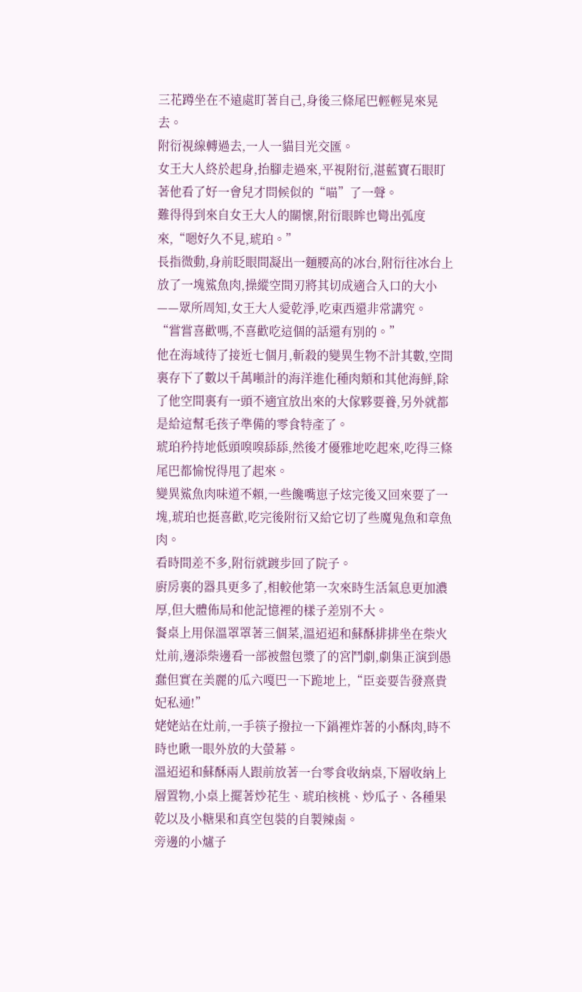三花蹲坐在不遠處盯著自己,身後三條尾巴輕輕晃來晃去。
附衍視線轉過去,一人一貓目光交匯。
女王大人終於起身,抬腳走過來,平視附衍,湛藍寶石眼盯著他看了好一會兒才問候似的“喵”了一聲。
難得得到來自女王大人的關懷,附衍眼眸也彎出弧度來,“嗯好久不見,琥珀。”
長指微動,身前眨眼間凝出一麵腰高的冰台,附衍往冰台上放了一塊鯊魚肉,操縱空間刃將其切成適合入口的大小——眾所周知,女王大人愛乾淨,吃東西還非常講究。
“嘗嘗喜歡嗎,不喜歡吃這個的話還有別的。”
他在海域待了接近七個月,斬殺的變異生物不計其數,空間裏存下了數以千萬噸計的海洋進化種肉類和其他海鮮,除了他空間裏有一頭不適宜放出來的大傢夥要養,另外就都是給這幫毛孩子準備的零食特產了。
琥珀矜持地低頭嗅嗅舔舔,然後才優雅地吃起來,吃得三條尾巴都愉悅得甩了起來。
變異鯊魚肉味道不賴,一些饞嘴崽子炫完後又回來要了一塊,琥珀也挺喜歡,吃完後附衍又給它切了些魔鬼魚和章魚肉。
看時間差不多,附衍就踱步回了院子。
廚房裏的器具更多了,相較他第一次來時生活氣息更加濃厚,但大體佈局和他記憶裡的樣子差別不大。
餐桌上用保溫罩罩著三個菜,溫迢迢和蘇酥排排坐在柴火灶前,邊添柴邊看一部被盤包漿了的宮鬥劇,劇集正演到愚蠢但實在美麗的瓜六嘎巴一下跪地上,“臣妾要告發熹貴妃私通!”
姥姥站在灶前,一手筷子撥拉一下鍋裡炸著的小酥肉,時不時也瞅一眼外放的大螢幕。
溫迢迢和蘇酥兩人跟前放著一台零食收納桌,下層收納上層置物,小桌上擺著炒花生、琥珀核桃、炒瓜子、各種果乾以及小糖果和真空包裝的自製辣鹵。
旁邊的小爐子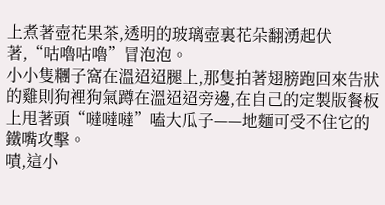上煮著壺花果茶,透明的玻璃壺裏花朵翻湧起伏著,“咕嚕咕嚕”冒泡泡。
小小隻糰子窩在溫迢迢腿上,那隻拍著翅膀跑回來告狀的雞則狗裡狗氣蹲在溫迢迢旁邊,在自己的定製版餐板上甩著頭“噠噠噠”嗑大瓜子——地麵可受不住它的鐵嘴攻擊。
嘖,這小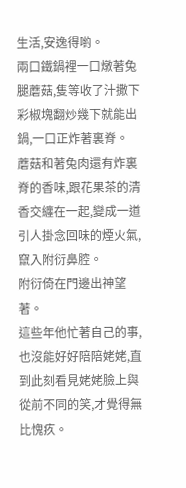生活,安逸得喲。
兩口鐵鍋裡一口燉著兔腿蘑菇,隻等收了汁撒下彩椒塊翻炒幾下就能出鍋,一口正炸著裏脊。
蘑菇和著兔肉還有炸裏脊的香味,跟花果茶的清香交纏在一起,變成一道引人掛念回味的煙火氣,竄入附衍鼻腔。
附衍倚在門邊出神望著。
這些年他忙著自己的事,也沒能好好陪陪姥姥,直到此刻看見姥姥臉上與從前不同的笑,才覺得無比愧疚。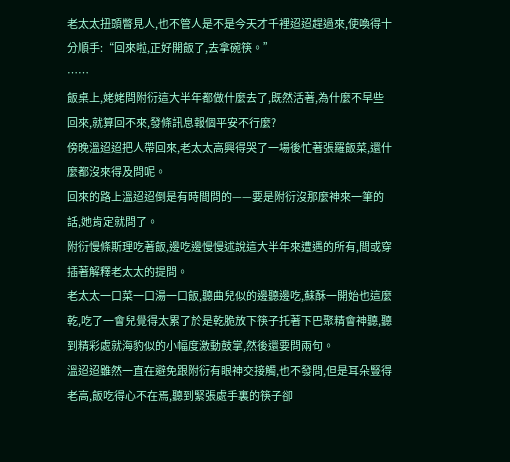老太太扭頭瞥見人,也不管人是不是今天才千裡迢迢趕過來,使喚得十分順手:“回來啦,正好開飯了,去拿碗筷。”
……
飯桌上,姥姥問附衍這大半年都做什麼去了,既然活著,為什麼不早些回來,就算回不來,發條訊息報個平安不行麼?
傍晚溫迢迢把人帶回來,老太太高興得哭了一場後忙著張羅飯菜,還什麼都沒來得及問呢。
回來的路上溫迢迢倒是有時間問的——要是附衍沒那麼神來一筆的話,她肯定就問了。
附衍慢條斯理吃著飯,邊吃邊慢慢述說這大半年來遭遇的所有,間或穿插著解釋老太太的提問。
老太太一口菜一口湯一口飯,聽曲兒似的邊聽邊吃,蘇酥一開始也這麼乾,吃了一會兒覺得太累了於是乾脆放下筷子托著下巴聚精會神聽,聽到精彩處就海豹似的小幅度激動鼓掌,然後還要問兩句。
溫迢迢雖然一直在避免跟附衍有眼神交接觸,也不發問,但是耳朵豎得老高,飯吃得心不在焉,聽到緊張處手裏的筷子卻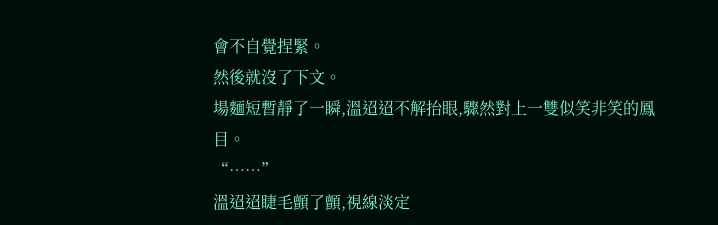會不自覺捏緊。
然後就沒了下文。
場麵短暫靜了一瞬,溫迢迢不解抬眼,驟然對上一雙似笑非笑的鳳目。
“……”
溫迢迢睫毛顫了顫,視線淡定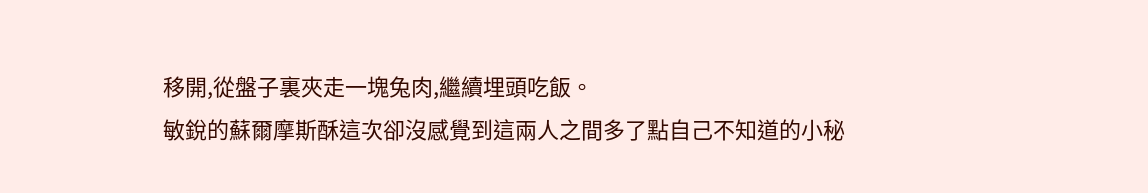移開,從盤子裏夾走一塊兔肉,繼續埋頭吃飯。
敏銳的蘇爾摩斯酥這次卻沒感覺到這兩人之間多了點自己不知道的小秘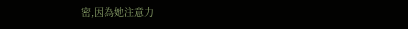密,因為她注意力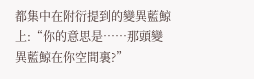都集中在附衍提到的變異藍鯨上:“你的意思是……那頭變異藍鯨在你空間裏?”